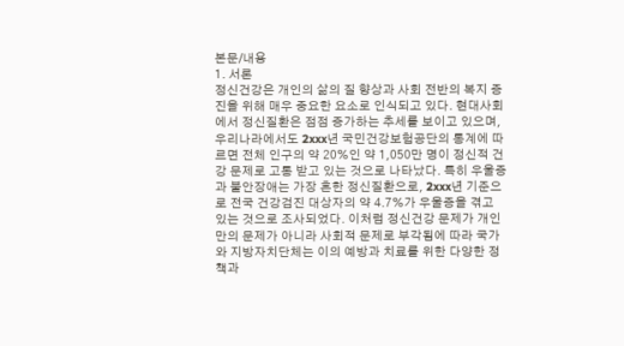본문/내용
1. 서론
정신건강은 개인의 삶의 질 향상과 사회 전반의 복지 증진을 위해 매우 중요한 요소로 인식되고 있다. 현대사회에서 정신질환은 점점 증가하는 추세를 보이고 있으며, 우리나라에서도 2xxx년 국민건강보험공단의 통계에 따르면 전체 인구의 약 20%인 약 1,050만 명이 정신적 건강 문제로 고통 받고 있는 것으로 나타났다. 특히 우울증과 불안장애는 가장 흔한 정신질환으로, 2xxx년 기준으로 전국 건강검진 대상자의 약 4.7%가 우울증을 겪고 있는 것으로 조사되었다. 이처럼 정신건강 문제가 개인만의 문제가 아니라 사회적 문제로 부각됨에 따라 국가와 지방자치단체는 이의 예방과 치료를 위한 다양한 정책과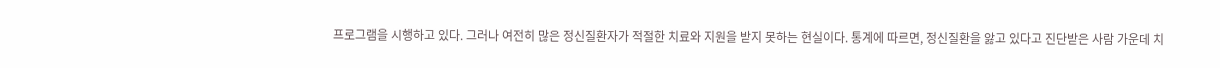프로그램을 시행하고 있다. 그러나 여전히 많은 정신질환자가 적절한 치료와 지원을 받지 못하는 현실이다. 통계에 따르면, 정신질환을 앓고 있다고 진단받은 사람 가운데 치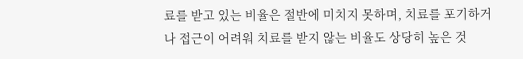료를 받고 있는 비율은 절반에 미치지 못하며, 치료를 포기하거나 접근이 어려워 치료를 받지 않는 비율도 상당히 높은 것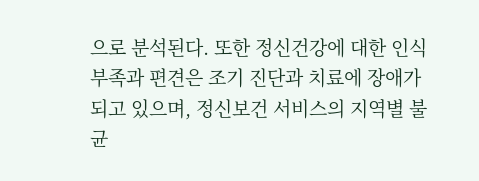으로 분석된다. 또한 정신건강에 대한 인식 부족과 편견은 조기 진단과 치료에 장애가 되고 있으며, 정신보건 서비스의 지역별 불균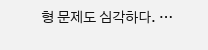형 문제도 심각하다. …